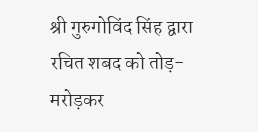श्री गुरुगोविंद सिंह द्वारा रचित शबद को तोड़-मरोड़कर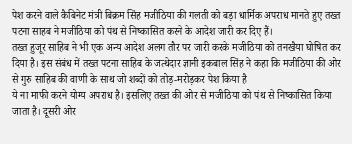पेश करने वाले कैबिनेट मंत्री बिक्रम सिंह मजीठिया की गलती को बड़ा धार्मिक अपराध मानते हुए तख्त पटना साहब ने मजीठिया को पंथ से निष्कासित करने के आदेश जारी कर दिए हैं।
तख्त हुजूर साहिब ने भी एक अन्य आदेश अलग तौर पर जारी करके मजीठिया को तनखैया घोषित कर दिया है। इस संबंध में तख्त पटना साहिब के जत्थेदार ज्ञानी इकबाल सिंह ने कहा कि मजीठिया की ओर से गुरु साहिब की वाणी के साथ जो शब्दों को तोड़-मरोड़कर पेश किया है
ये ना माफी करने योग्य अपराध है। इसलिए तख्त की ओर से मजीठिया को पंथ से निष्कासित किया जाता है। दूसरी ओर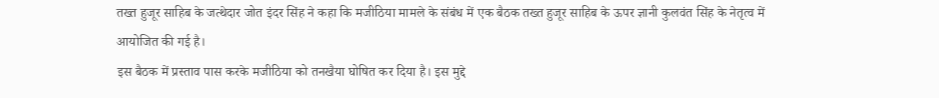तख्त हुजूर साहिब के जत्थेदार जोत इंदर सिंह ने कहा कि मजीठिया मामले के संबंध में एक बैठक तख्त हुजूर साहिब के ऊपर ज्ञानी कुलवंत सिंह के नेतृत्व में आयोजित की गई है।
इस बैठक में प्रस्ताव पास करके मजीठिया को तनखैया घोषित कर दिया है। इस मुद्दे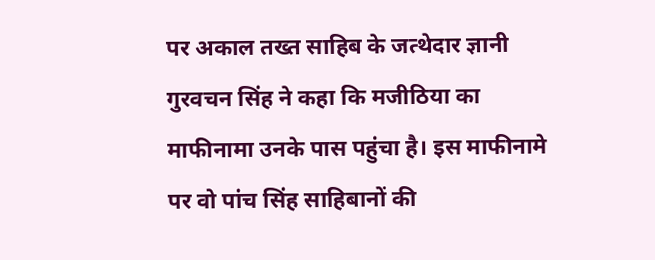पर अकाल तख्त साहिब के जत्थेदार ज्ञानी गुरवचन सिंह ने कहा कि मजीठिया का माफीनामा उनके पास पहुंचा है। इस माफीनामे पर वो पांच सिंह साहिबानों की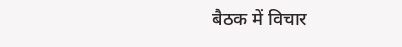बैठक में विचार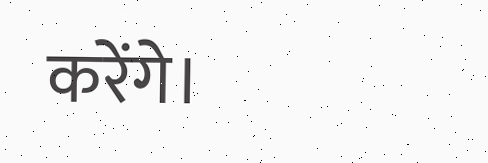करेंगे।